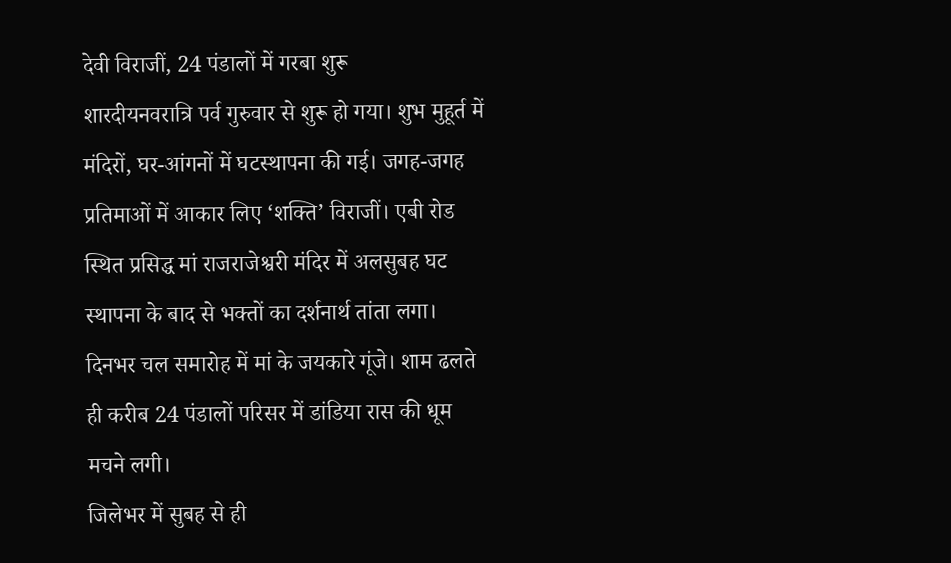देवी विराजीं, 24 पंडालों में गरबा शुरू
शारदीयनवरात्रि पर्व गुरुवार से शुरू हो गया। शुभ मुहूर्त में मंदिरों, घर-आंगनों में घटस्थापना की गई। जगह-जगह प्रतिमाओं में आकार लिए ‘शक्ति’ विराजीं। एबी रोड स्थित प्रसिद्ध मां राजराजेश्वरी मंदिर में अलसुबह घट स्थापना के बाद से भक्तों का दर्शनार्थ तांता लगा। दिनभर चल समारोह में मां के जयकारे गूंजे। शाम ढलते ही करीब 24 पंडालों परिसर में डांडिया रास की धूम मचने लगी।
जिलेभर में सुबह से ही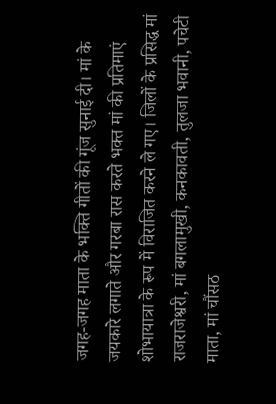जगह-जगह माता के भक्ति गीतों की गूंज सुनाई दी। मां के जयकारे लगाते और गरबा रास करते भक्त मां की प्रतिमाएं शोभायात्रा के रूप में विराजित करने ले गए। जिलों के प्रसिद्ध मां राजराजेश्वरी, मां बगलामुखी, कनकावती, तुलजा भवानी, पचेटी माता, मां चौंसठ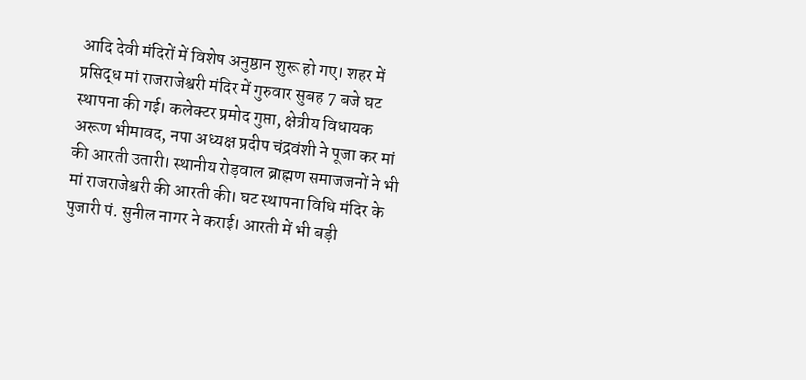आदि देवी मंदिरों में विशेष अनुष्ठान शुरू हो गए। शहर में प्रसिद्ध मां राजराजेश्वरी मंदिर में गुरुवार सुबह 7 बजे घट स्थापना की गई। कलेक्टर प्रमोद गुप्ता, क्षेत्रीय विधायक अरूण भीमावद, नपा अध्यक्ष प्रदीप चंद्रवंशी ने पूजा कर मां की आरती उतारी। स्थानीय रोड़वाल ब्राह्मण समाजजनों ने भी मां राजराजेश्वरी की आरती की। घट स्थापना विधि मंदिर के पुजारी पं. सुनील नागर ने कराई। आरती में भी बड़ी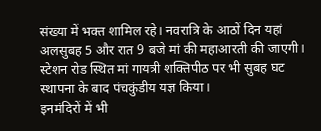संख्या में भक्त शामिल रहे। नवरात्रि के आठों दिन यहां अलसुबह 5 और रात 9 बजे मां की महाआरती की जाएगी। स्टेशन रोड स्थित मां गायत्री शक्तिपीठ पर भी सुबह घट स्थापना के बाद पंचकुंडीय यज्ञ किया।
इनमंदिरों में भी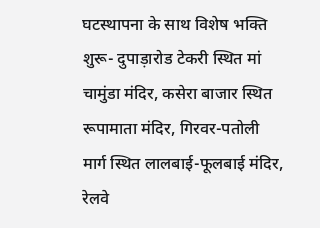घटस्थापना के साथ विशेष भक्ति शुरू- दुपाड़ारोड टेकरी स्थित मां चामुंडा मंदिर, कसेरा बाजार स्थित रूपामाता मंदिर, गिरवर-पतोली मार्ग स्थित लालबाई-फूलबाई मंदिर, रेलवे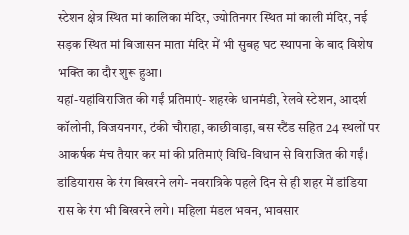स्टेशन क्षेत्र स्थित मां कालिका मंदिर, ज्योतिनगर स्थित मां काली मंदिर, नई सड़क स्थित मां बिजासन माता मंदिर में भी सुबह घट स्थापना के बाद विशेष भक्ति का दौर शुरू हुआ।
यहां-यहांविराजित की गईं प्रतिमाएं- शहरके धानमंडी, रेलवे स्टेशन, आदर्श कॉलोनी, विजयनगर, टंकी चौराहा, काछीवाड़ा, बस स्टैंड सहित 24 स्थलों पर आकर्षक मंच तैयार कर मां की प्रतिमाएं विधि-विधान से विराजित की गईं।
डांडियारास के रंग बिखरने लगे- नवरात्रिके पहले दिन से ही शहर में डांडिया रास के रंग भी बिखरने लगे। महिला मंडल भवन, भावसार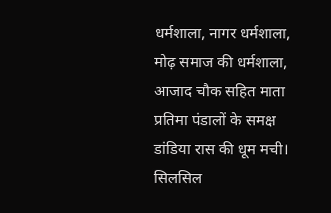धर्मशाला, नागर धर्मशाला, मोढ़ समाज की धर्मशाला, आजाद चौक सहित माता प्रतिमा पंडालों के समक्ष डांडिया रास की धूम मची। सिलसिल